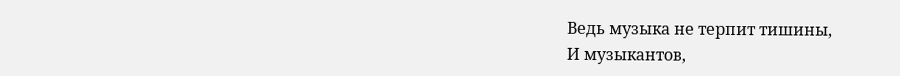Ведь музыка не терпит тишины,
И музыкантов,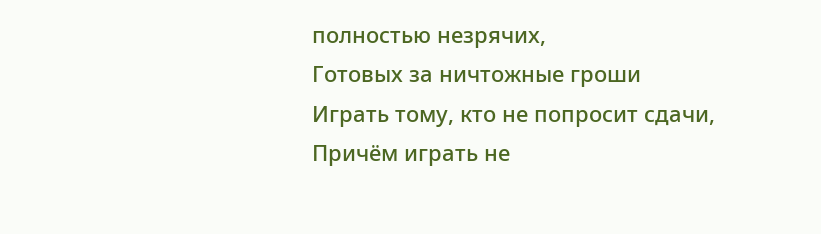полностью незрячих,
Готовых за ничтожные гроши
Играть тому, кто не попросит сдачи,
Причём играть не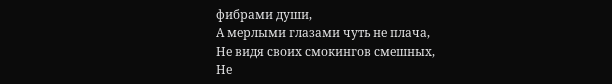фибрами души,
А мерлыми глазами чуть не плача,
Не видя своих смокингов смешных,
Не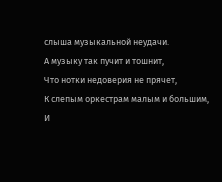слыша музыкальной неудачи.
А музыку так пучит и тошнит,
Что нотки недоверия не прячет,
К слепым оркестрам малым и большим,
И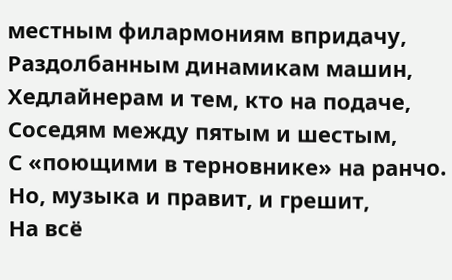местным филармониям впридачу,
Раздолбанным динамикам машин,
Хедлайнерам и тем, кто на подаче,
Соседям между пятым и шестым,
С «поющими в терновнике» на ранчо.
Но, музыка и правит, и грешит,
На всё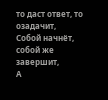то даст ответ, то озадачит,
Собой начнёт, собой же завершит,
А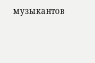музыкантов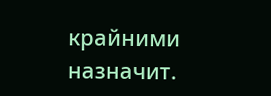крайними назначит.